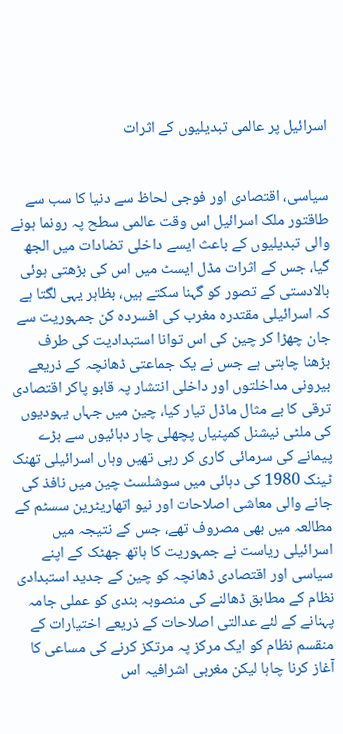اسرائیل پر عالمی تبدیلیوں کے اثرات


سیاسی، اقتصادی اور فوجی لحاظ سے دنیا کا سب سے طاقتور ملک اسرائیل اس وقت عالمی سطح پہ رونما ہونے والی تبدیلیوں کے باعث ایسے داخلی تضادات میں الجھ گیا، جس کے اثرات مڈل ایسٹ میں اس کی بڑھتی ہوئی بالادستی کے تصور کو گہنا سکتے ہیں، بظاہر یہی لگتا ہے کہ اسرائیلی مقتدرہ مغرب کی افسردہ کن جمہوریت سے جان چھڑا کر چین کی اس توانا استبدادیت کی طرف بڑھنا چاہتی ہے جس نے یک جماعتی ڈھانچہ کے ذریعے بیرونی مداخلتوں اور داخلی انتشار پہ قابو پاکر اقتصادی ترقی کا بے مثال ماڈل تیار کیا، چین میں جہاں یہودیوں کی ملٹی نیشنل کمپنیاں پچھلی چار دہائیوں سے بڑے پیمانے کی سرمائی کاری کر رہی تھیں وہاں اسرائیلی تھنک ٹینک 1980 کی دہائی میں سوشلسٹ چین میں نافذ کی جانے والی معاشی اصلاحات اور نیو اتھاریٹرین سسٹم کے مطالعہ میں بھی مصروف تھے، جس کے نتیجہ میں اسرائیلی ریاست نے جمہوریت کا ہاتھ جھٹک کے اپنے سیاسی اور اقتصادی ڈھانچہ کو چین کے جدید استبدادی نظام کے مطابق ڈھالنے کی منصوبہ بندی کو عملی جامہ پہنانے کے لئے عدالتی اصلاحات کے ذریعے اختیارات کے منقسم نظام کو ایک مرکز پہ مرتکز کرنے کی مساعی کا آغاز کرنا چاہا لیکن مغربی اشرافیہ اس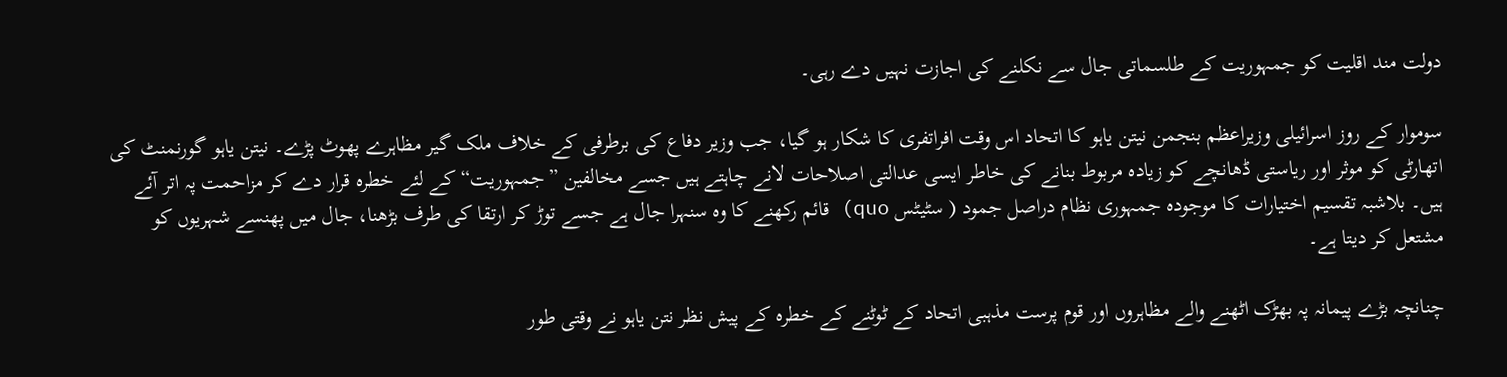دولت مند اقلیت کو جمہوریت کے طلسماتی جال سے نکلنے کی اجازت نہیں دے رہی۔

سوموار کے روز اسرائیلی وزیراعظم بنجمن نیتن یاہو کا اتحاد اس وقت افراتفری کا شکار ہو گیا، جب وزیر دفاع کی برطرفی کے خلاف ملک گیر مظاہرے پھوٹ پڑے۔ نیتن یاہو گورنمنٹ کی اتھارٹی کو موثر اور ریاستی ڈھانچے کو زیادہ مربوط بنانے کی خاطر ایسی عدالتی اصلاحات لانے چاہتے ہیں جسے مخالفین ”جمہوریت“ کے لئے خطرہ قرار دے کر مزاحمت پہ اتر آئے ہیں۔ بلاشبہ تقسیم اختیارات کا موجودہ جمہوری نظام دراصل جمود ( سٹیٹس quo) قائم رکھنے کا وہ سنہرا جال ہے جسے توڑ کر ارتقا کی طرف بڑھنا، جال میں پھنسے شہریوں کو مشتعل کر دیتا ہے۔

چنانچہ بڑے پیمانہ پہ بھڑک اٹھنے والے مظاہروں اور قوم پرست مذہبی اتحاد کے ٹوٹنے کے خطرہ کے پیش نظر نتن یاہو نے وقتی طور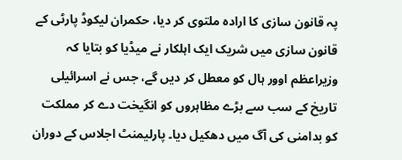پہ قانون سازی کا ارادہ ملتوی کر دیا، حکمران لیکوڈ پارٹی کے قانون سازی میں شریک ایک اہلکار نے میڈیا کو بتایا کہ وزیراعظم اوور ہال کو معطل کر دیں گے، جس نے اسرائیلی تاریخ کے سب سے بڑے مظاہروں کو انگیخت دے کر مملکت کو بدامنی کی آگ میں دھکیل دیا۔ پارلیمنٹ اجلاس کے دوران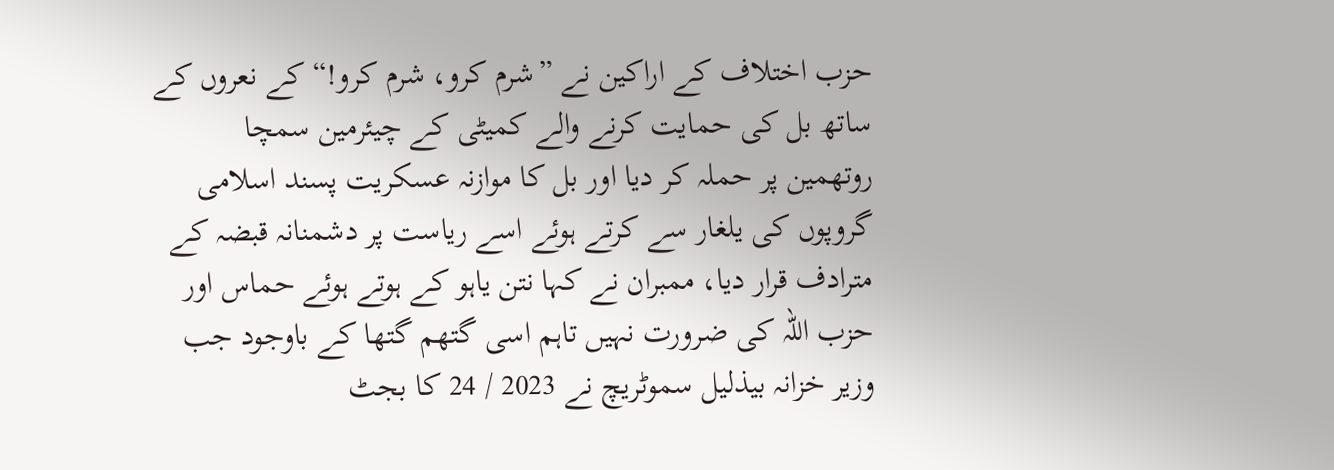حزب اختلاف کے اراکین نے ”شرم کرو، شرم کرو!“ کے نعروں کے ساتھ بل کی حمایت کرنے والے کمیٹی کے چیئرمین سمچا روتھمین پر حملہ کر دیا اور بل کا موازنہ عسکریت پسند اسلامی گروپوں کی یلغار سے کرتے ہوئے اسے ریاست پر دشمنانہ قبضہ کے مترادف قرار دیا، ممبران نے کہا نتن یاہو کے ہوتے ہوئے حماس اور حزب اللہ کی ضرورت نہیں تاہم اسی گتھم گتھا کے باوجود جب وزیر خزانہ بیذلیل سموٹریچ نے 2023 / 24 کا بجٹ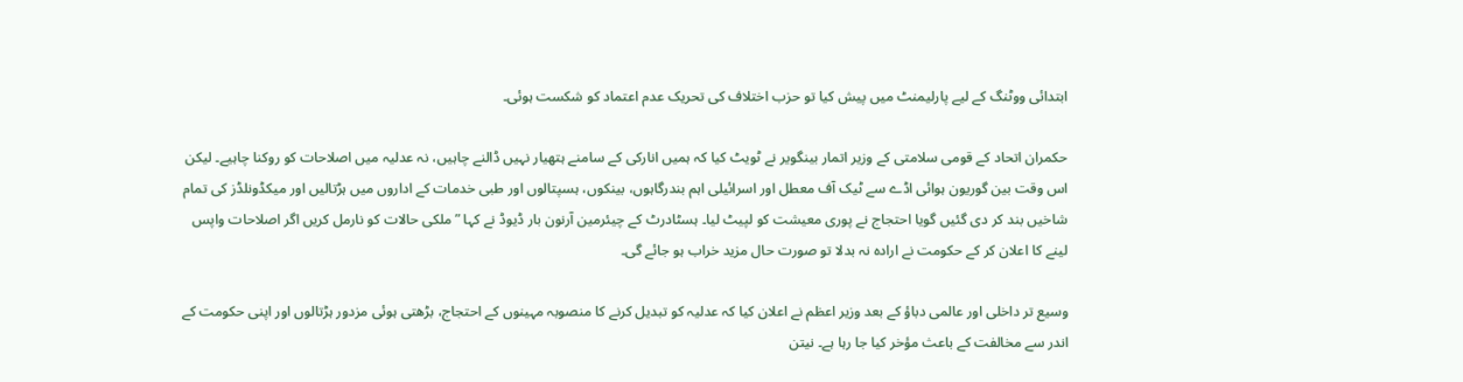ابتدائی ووٹنگ کے لیے پارلیمنٹ میں پیش کیا تو حزب اختلاف کی تحریک عدم اعتماد کو شکست ہوئی۔

حکمران اتحاد کے قومی سلامتی کے وزیر اتمار بینگویر نے ٹویٹ کیا کہ ہمیں انارکی کے سامنے ہتھیار نہیں ڈالنے چاہیں، نہ عدلیہ میں اصلاحات کو روکنا چاہیے۔ لیکن اس وقت بین گوریون ہوائی اڈے سے ٹیک آف معطل اور اسرائیلی اہم بندرگاہوں، بینکوں، ہسپتالوں اور طبی خدمات کے اداروں میں ہڑتالیں اور میکڈونلڈز کی تمام شاخیں بند کر دی گئیں گویا احتجاج نے پوری معیشت کو لپیٹ لیا۔ ہسٹادرٹ کے چیئرمین آرنون بار ڈیوڈ نے کہا ”ملکی حالات کو نارمل کریں اگر اصلاحات واپس لینے کا اعلان کر کے حکومت نے ارادہ نہ بدلا تو صورت حال مزید خراب ہو جائے گی۔

وسیع تر داخلی اور عالمی دباؤ کے بعد وزیر اعظم نے اعلان کیا کہ عدلیہ کو تبدیل کرنے کا منصوبہ مہینوں کے احتجاج، بڑھتی ہوئی مزدور ہڑتالوں اور اپنی حکومت کے اندر سے مخالفت کے باعث مؤخر کیا جا رہا ہے۔ نیتن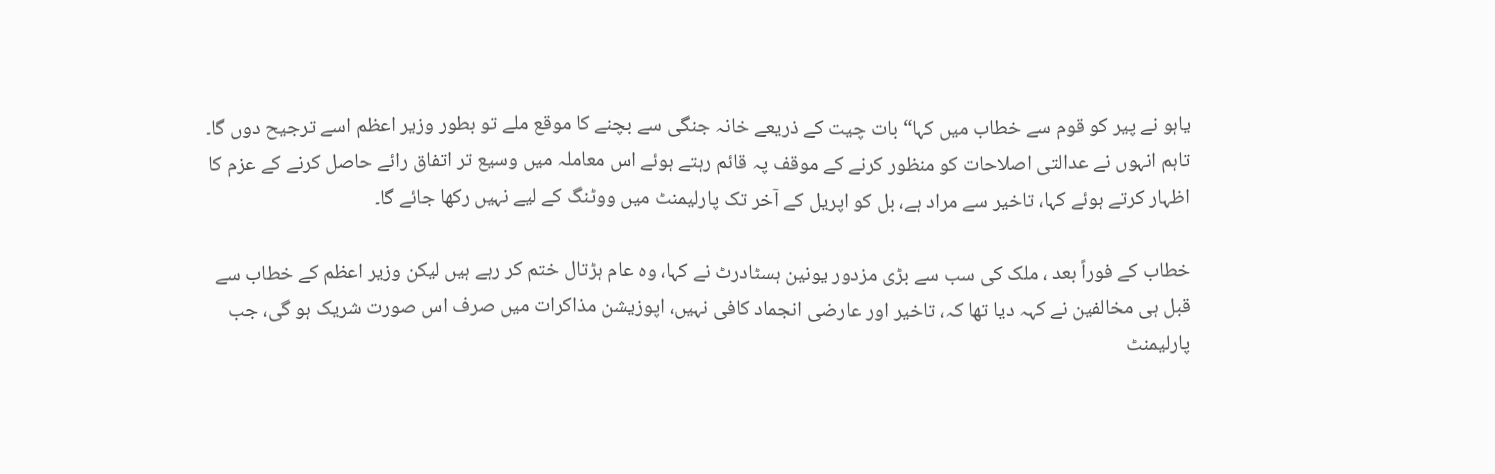یاہو نے پیر کو قوم سے خطاب میں کہا“ بات چیت کے ذریعے خانہ جنگی سے بچنے کا موقع ملے تو بطور وزیر اعظم اسے ترجیح دوں گا۔ تاہم انہوں نے عدالتی اصلاحات کو منظور کرنے کے موقف پہ قائم رہتے ہوئے اس معاملہ میں وسیع تر اتفاق رائے حاصل کرنے کے عزم کا اظہار کرتے ہوئے کہا، تاخیر سے مراد ہے، بل کو اپریل کے آخر تک پارلیمنٹ میں ووٹنگ کے لیے نہیں رکھا جائے گا۔

خطاب کے فوراً بعد ، ملک کی سب سے بڑی مزدور یونین ہسٹادرٹ نے کہا، وہ عام ہڑتال ختم کر رہے ہیں لیکن وزیر اعظم کے خطاب سے قبل ہی مخالفین نے کہہ دیا تھا کہ، تاخیر اور عارضی انجماد کافی نہیں، اپوزیشن مذاکرات میں صرف اس صورت شریک ہو گی، جب پارلیمنٹ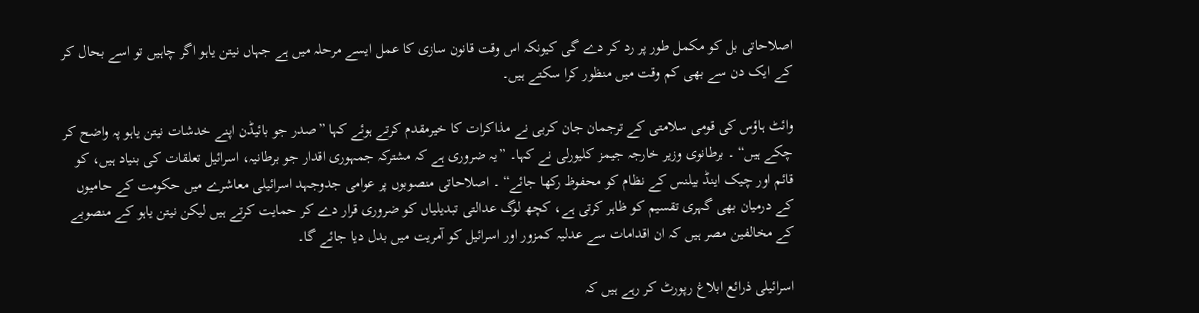اصلاحاتی بل کو مکمل طور پر رد کر دے گی کیونکہ اس وقت قانون سازی کا عمل ایسے مرحلہ میں ہے جہاں نیتن یاہو اگر چاہیں تو اسے بحال کر کے ایک دن سے بھی کم وقت میں منظور کرا سکتے ہیں۔

وائٹ ہاؤس کی قومی سلامتی کے ترجمان جان کربی نے مذاکرات کا خیرمقدم کرتے ہوئے کہا ”صدر جو بائیڈن اپنے خدشات نیتن یاہو پہ واضح کر چکے ہیں“ ۔ برطانوی وزیر خارجہ جیمز کلیورلی نے کہا۔ ”یہ ضروری ہے کہ مشترکہ جمہوری اقدار جو برطانیہ، اسرائیل تعلقات کی بنیاد ہیں، کو قائم اور چیک اینڈ بیلنس کے نظام کو محفوظ رکھا جائے“ ۔ اصلاحاتی منصوبوں پر عوامی جدوجہد اسرائیلی معاشرے میں حکومت کے حامیوں کے درمیان بھی گہری تقسیم کو ظاہر کرتی ہے، کچھ لوگ عدالتی تبدیلیاں کو ضروری قرار دے کر حمایت کرتے ہیں لیکن نیتن یاہو کے منصوبے کے مخالفین مصر ہیں کہ ان اقدامات سے عدلیہ کمزور اور اسرائیل کو آمریت میں بدل دیا جائے گا۔

اسرائیلی ذرائع ابلاغ رپورٹ کر رہے ہیں کہ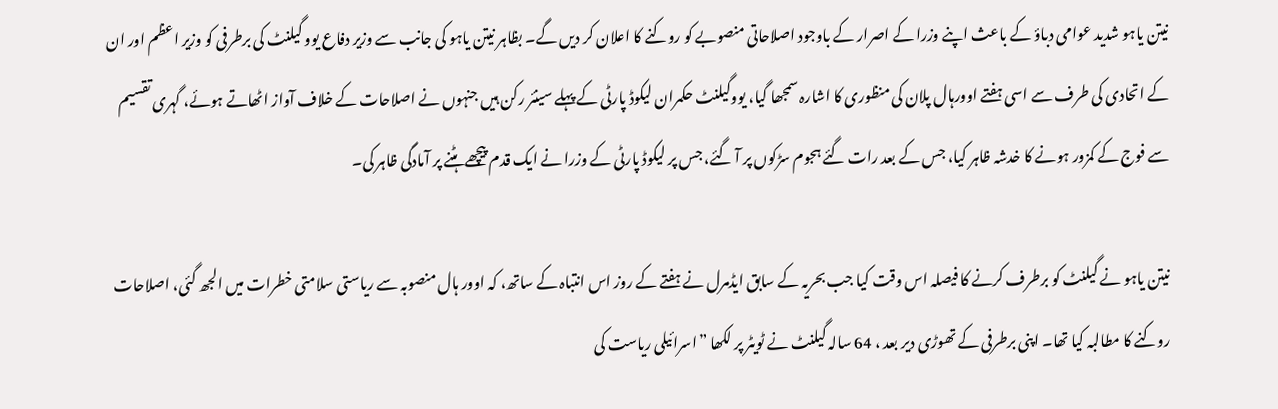نیتن یاہو شدید عوامی دباؤ کے باعث اپنے وزرا کے اصرار کے باوجود اصلاحاتی منصوبے کو روکنے کا اعلان کر دیں گے۔ بظاہر نیتن یاہو کی جانب سے وزیر دفاع یوو گیلنٹ کی برطرفی کو وزیر اعظم اور ان کے اتحادی کی طرف سے اسی ہفتے اوورہال پلان کی منظوری کا اشارہ سمجھا گیا، یووگیلنٹ حکمران لیکوڈ پارٹی کے پہلے سینئر رکن ہیں جنہوں نے اصلاحات کے خلاف آواز اٹھاتے ہوئے، گہری تقسیم سے فوج کے کمزور ہونے کا خدشہ ظاہر کیا، جس کے بعد رات گئے ہجوم سڑکوں پر آ گئے، جس پر لیکوڈ پارٹی کے وزرا نے ایک قدم پیچھے ہٹنے پر آمادگی ظاہر کی۔

نیتن یاہو نے گیلنٹ کو برطرف کرنے کا فیصلہ اس وقت کیا جب بحریہ کے سابق ایڈمرل نے ہفتے کے روز اس انتباہ کے ساتھ، کہ اوور ہال منصوبہ سے ریاستی سلامتی خطرات میں الجھ گئی، اصلاحات روکنے کا مطالبہ کیا تھا۔ اپنی برطرفی کے تھوڑی دیر بعد ، 64 سالہ گیلنٹ نے ٹویٹر پر لکھا ”اسرائیلی ریاست کی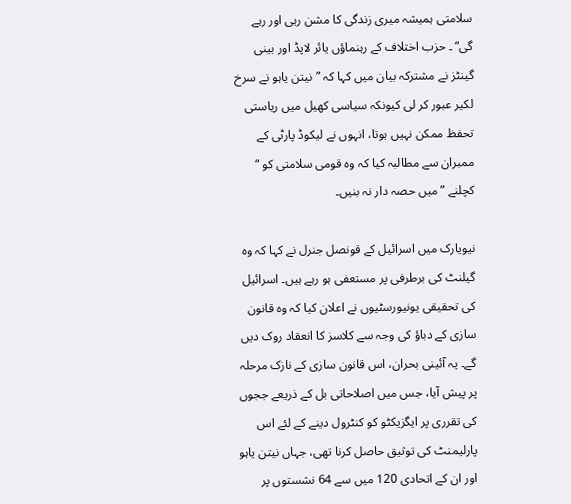سلامتی ہمیشہ میری زندگی کا مشن رہی اور رہے گی“ ۔ حزب اختلاف کے رہنماؤں یائر لاپڈ اور بینی گینٹز نے مشترکہ بیان میں کہا کہ ”نیتن یاہو نے سرخ لکیر عبور کر لی کیونکہ سیاسی کھیل میں ریاستی تحفظ ممکن نہیں ہوتا، انہوں نے لیکوڈ پارٹی کے ممبران سے مطالبہ کیا کہ وہ قومی سلامتی کو “ کچلنے ”میں حصہ دار نہ بنیں۔

نیویارک میں اسرائیل کے قونصل جنرل نے کہا کہ وہ گیلنٹ کی برطرفی پر مستعفی ہو رہے ہیں۔ اسرائیل کی تحقیقی یونیورسٹیوں نے اعلان کیا کہ وہ قانون سازی کے دباؤ کی وجہ سے کلاسز کا انعقاد روک دیں گے۔ یہ آئینی بحران، اس قانون سازی کے نازک مرحلہ پر پیش آیا، جس میں اصلاحاتی بل کے ذریعے ججوں کی تقرری پر ایگزیکٹو کو کنٹرول دینے کے لئے اس پارلیمنٹ کی توثیق حاصل کرنا تھی، جہاں نیتن یاہو اور ان کے اتحادی 120 میں سے 64 نشستوں پر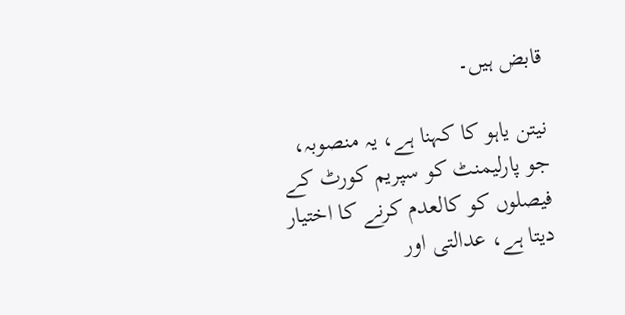قابض ہیں۔

نیتن یاہو کا کہنا ہے، یہ منصوبہ، جو پارلیمنٹ کو سپریم کورٹ کے فیصلوں کو کالعدم کرنے کا اختیار دیتا ہے، عدالتی اور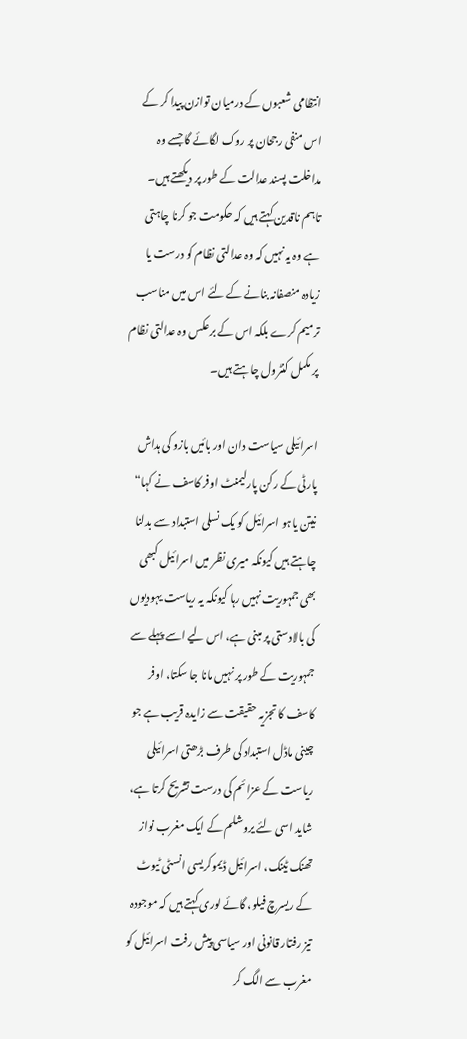انتظامی شعبوں کے درمیان توازن پیدا کر کے اس منفی رجحان پر روک لگائے گا جسے وہ مداخلت پسند عدالت کے طور پر دیکھتے ہیں۔ تاہم ناقدین کہتے ہیں کہ حکومت جو کرنا چاہتی ہے وہ یہ نہیں کہ وہ عدالتی نظام کو درست یا زیادہ منصفانہ بنانے کے لئے اس میں مناسب ترمیم کرے بلکہ اس کے برعکس وہ عدالتی نظام پر مکمل کنٹرول چاہتے ہیں۔

اسرائیلی سیاست دان اور بائیں بازو کی ہداش پارٹی کے رکن پارلیمنٹ اوفر کاسف نے کہا“ نیتن یاہو اسرائیل کو یک نسلی استبداد سے بدلنا چاہتے ہیں کیونکہ میری نظر میں اسرائیل کبھی بھی جمہوریت نہیں رہا کیونکہ یہ ریاست یہودیوں کی بالادستی پر مبنی ہے، اس لیے اسے پہلے سے جمہوریت کے طور پر نہیں مانا جا سکتا، اوفر کاسف کا تجزیہ حقیقت سے زایدہ قریب ہے جو چینی ماڈل استبداد کی طرف بڑھتی اسرائیلی ریاست کے عزائم کی درست تشریح کرتا ہے، شاید اسی لئے یروشلم کے ایک مغرب نواز تھنک ٹینک، اسرائیل ڈیموکریسی انسٹی ٹیوٹ کے ریسرچ فیلو، گائے لوری کہتے ہیں کہ موجودہ تیز رفتار قانونی اور سیاسی پیش رفت اسرائیل کو مغرب سے الگ کر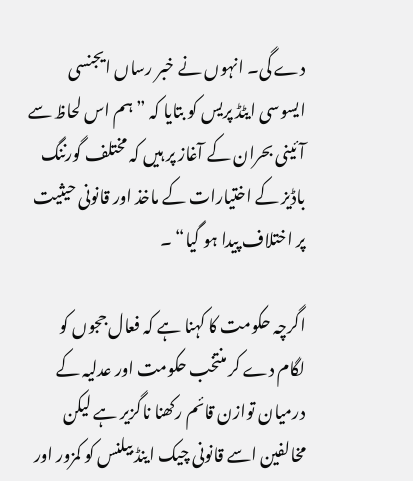دے گی۔ انہوں نے خبر رساں ایجنسی ایسوسی ایٹڈ پریس کو بتایا کہ ”ہم اس لحاظ سے آئینی بحران کے آغاز پر ہیں کہ مختلف گورننگ باڈیز کے اختیارات کے ماخذ اور قانونی حیثیت پر اختلاف پیدا ہو گیا“ ۔

اگرچہ حکومت کا کہنا ہے کہ فعال ججوں کو لگام دے کر منتخب حکومت اور عدلیہ کے درمیان توازن قائم رکھنا ناگزیر ہے لیکن مخالفین اسے قانونی چیک اینڈ بیلنس کو کمزور اور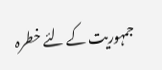جمہوریت کے لئے خطرہ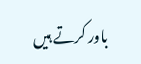باور کرتے ہیں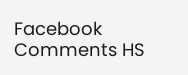Facebook Comments HS